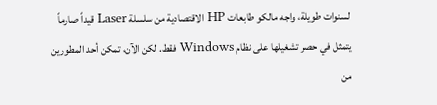لسنوات طويلة، واجه مالكو طابعات HP الاقتصادية من سلسلة Laser قيداً صارماً يتمثل في حصر تشغيلها على نظام Windows فقط. لكن الآن، تمكن أحد المطورين من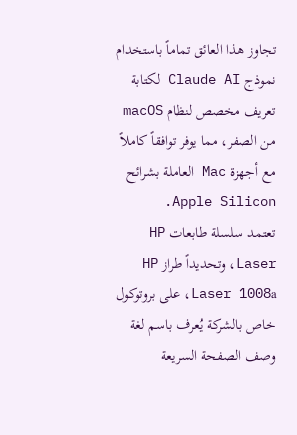تجاوز هذا العائق تماماً باستخدام نموذج Claude AI لكتابة تعريف مخصص لنظام macOS من الصفر، مما يوفر توافقاً كاملاً مع أجهزة Mac العاملة بشرائح Apple Silicon.
تعتمد سلسلة طابعات HP Laser، وتحديداً طراز HP Laser 1008a، على بروتوكول خاص بالشركة يُعرف باسم لغة وصف الصفحة السريعة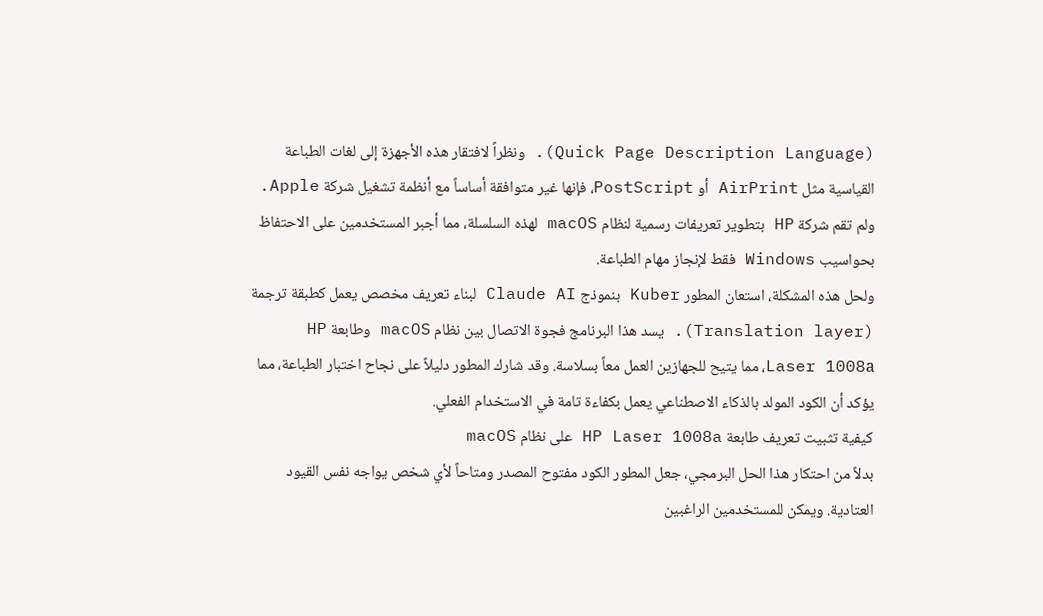(Quick Page Description Language). ونظراً لافتقار هذه الأجهزة إلى لغات الطباعة القياسية مثل AirPrint أو PostScript، فإنها غير متوافقة أساساً مع أنظمة تشغيل شركة Apple. ولم تقم شركة HP بتطوير تعريفات رسمية لنظام macOS لهذه السلسلة، مما أجبر المستخدمين على الاحتفاظ بحواسيب Windows فقط لإنجاز مهام الطباعة.
ولحل هذه المشكلة، استعان المطور Kuber بنموذج Claude AI لبناء تعريف مخصص يعمل كطبقة ترجمة (Translation layer). يسد هذا البرنامج فجوة الاتصال بين نظام macOS وطابعة HP Laser 1008a، مما يتيح للجهازين العمل معاً بسلاسة. وقد شارك المطور دليلاً على نجاح اختبار الطباعة، مما يؤكد أن الكود المولد بالذكاء الاصطناعي يعمل بكفاءة تامة في الاستخدام الفعلي.
كيفية تثبيت تعريف طابعة HP Laser 1008a على نظام macOS
بدلاً من احتكار هذا الحل البرمجي، جعل المطور الكود مفتوح المصدر ومتاحاً لأي شخص يواجه نفس القيود العتادية. ويمكن للمستخدمين الراغبين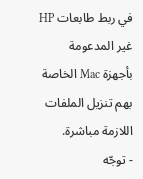في ربط طابعات HP غير المدعومة بأجهزة Mac الخاصة بهم تنزيل الملفات اللازمة مباشرة.
- توجّه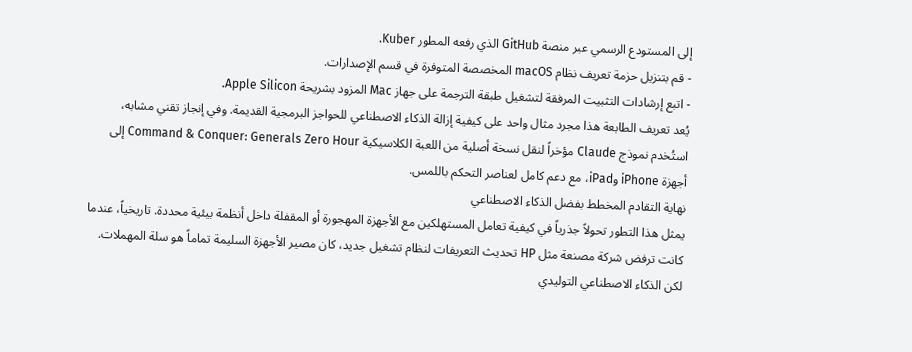إلى المستودع الرسمي عبر منصة GitHub الذي رفعه المطور Kuber.
- قم بتنزيل حزمة تعريف نظام macOS المخصصة المتوفرة في قسم الإصدارات.
- اتبع إرشادات التثبيت المرفقة لتشغيل طبقة الترجمة على جهاز Mac المزود بشريحة Apple Silicon.
يُعد تعريف الطابعة هذا مجرد مثال واحد على كيفية إزالة الذكاء الاصطناعي للحواجز البرمجية القديمة. وفي إنجاز تقني مشابه، استُخدم نموذج Claude مؤخراً لنقل نسخة أصلية من اللعبة الكلاسيكية Command & Conquer: Generals Zero Hour إلى أجهزة iPhone وiPad، مع دعم كامل لعناصر التحكم باللمس.
نهاية التقادم المخطط بفضل الذكاء الاصطناعي
يمثل هذا التطور تحولاً جذرياً في كيفية تعامل المستهلكين مع الأجهزة المهجورة أو المقفلة داخل أنظمة بيئية محددة. تاريخياً، عندما كانت ترفض شركة مصنعة مثل HP تحديث التعريفات لنظام تشغيل جديد، كان مصير الأجهزة السليمة تماماً هو سلة المهملات. لكن الذكاء الاصطناعي التوليدي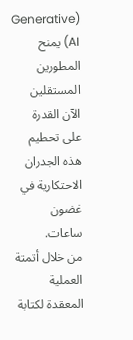(Generative AI) يمنح المطورين المستقلين الآن القدرة على تحطيم هذه الجدران الاحتكارية في غضون ساعات.
من خلال أتمتة العملية المعقدة لكتابة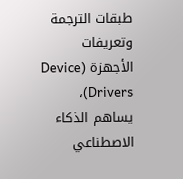طبقات الترجمة وتعريفات الأجهزة (Device Drivers)، يساهم الذكاء الاصطناعي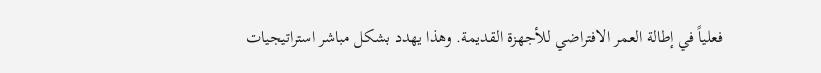فعلياً في إطالة العمر الافتراضي للأجهزة القديمة. وهذا يهدد بشكل مباشر استراتيجيات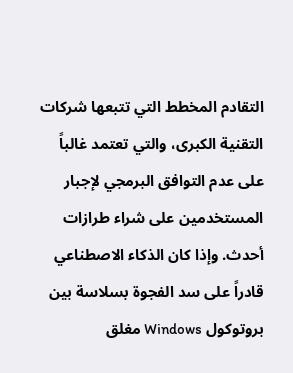التقادم المخطط التي تتبعها شركات التقنية الكبرى، والتي تعتمد غالباً على عدم التوافق البرمجي لإجبار المستخدمين على شراء طرازات أحدث. وإذا كان الذكاء الاصطناعي قادراً على سد الفجوة بسلاسة بين بروتوكول Windows مغلق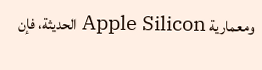ومعمارية Apple Silicon الحديثة، فإن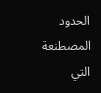الحدود المصطنعة التي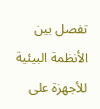تفصل بين الأنظمة البيئية للأجهزة على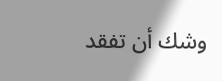وشك أن تفقد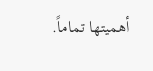أهميتها تماماً.